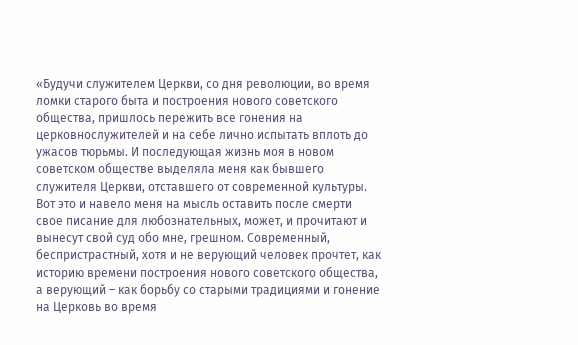«Будучи служителем Церкви, со дня революции, во время ломки старого быта и построения нового советского общества, пришлось пережить все гонения на церковнослужителей и на себе лично испытать вплоть до ужасов тюрьмы. И последующая жизнь моя в новом советском обществе выделяла меня как бывшего служителя Церкви, отставшего от современной культуры.
Вот это и навело меня на мысль оставить после смерти свое писание для любознательных, может, и прочитают и вынесут свой суд обо мне, грешном. Современный, беспристрастный, хотя и не верующий человек прочтет, как историю времени построения нового советского общества, а верующий – как борьбу со старыми традициями и гонение на Церковь во время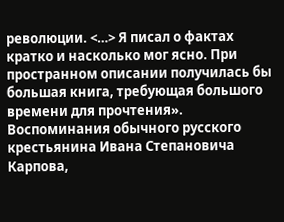революции. <…> Я писал о фактах кратко и насколько мог ясно. При пространном описании получилась бы большая книга, требующая большого времени для прочтения».
Воспоминания обычного русского крестьянина Ивана Степановича Карпова,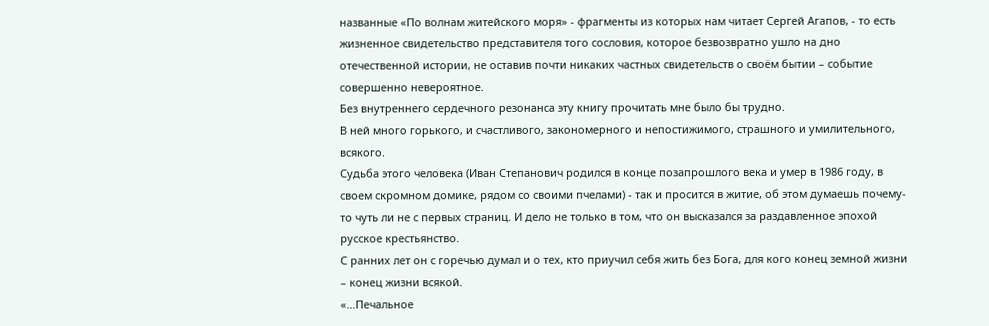названные «По волнам житейского моря» - фрагменты из которых нам читает Сергей Агапов, - то есть жизненное свидетельство представителя того сословия, которое безвозвратно ушло на дно отечественной истории, не оставив почти никаких частных свидетельств о своём бытии – событие совершенно невероятное.
Без внутреннего сердечного резонанса эту книгу прочитать мне было бы трудно.
В ней много горького, и счастливого, закономерного и непостижимого, страшного и умилительного, всякого.
Судьба этого человека (Иван Степанович родился в конце позапрошлого века и умер в 1986 году, в своем скромном домике, рядом со своими пчелами) - так и просится в житие, об этом думаешь почему-то чуть ли не с первых страниц. И дело не только в том, что он высказался за раздавленное эпохой русское крестьянство.
С ранних лет он с горечью думал и о тех, кто приучил себя жить без Бога, для кого конец земной жизни – конец жизни всякой.
«…Печальное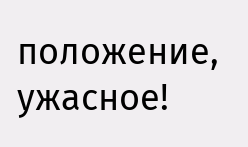положение, ужасное!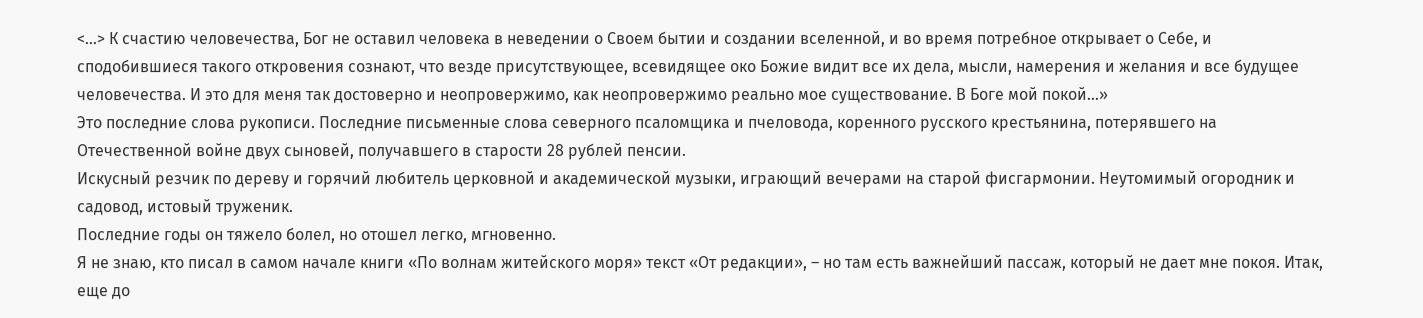<…> К счастию человечества, Бог не оставил человека в неведении о Своем бытии и создании вселенной, и во время потребное открывает о Себе, и сподобившиеся такого откровения сознают, что везде присутствующее, всевидящее око Божие видит все их дела, мысли, намерения и желания и все будущее человечества. И это для меня так достоверно и неопровержимо, как неопровержимо реально мое существование. В Боге мой покой…»
Это последние слова рукописи. Последние письменные слова северного псаломщика и пчеловода, коренного русского крестьянина, потерявшего на Отечественной войне двух сыновей, получавшего в старости 28 рублей пенсии.
Искусный резчик по дереву и горячий любитель церковной и академической музыки, играющий вечерами на старой фисгармонии. Неутомимый огородник и садовод, истовый труженик.
Последние годы он тяжело болел, но отошел легко, мгновенно.
Я не знаю, кто писал в самом начале книги «По волнам житейского моря» текст «От редакции», – но там есть важнейший пассаж, который не дает мне покоя. Итак, еще до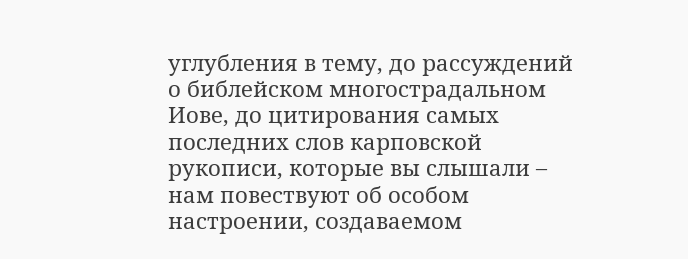углубления в тему, до рассуждений о библейском многострадальном Иове, до цитирования самых последних слов карповской рукописи, которые вы слышали – нам повествуют об особом настроении, создаваемом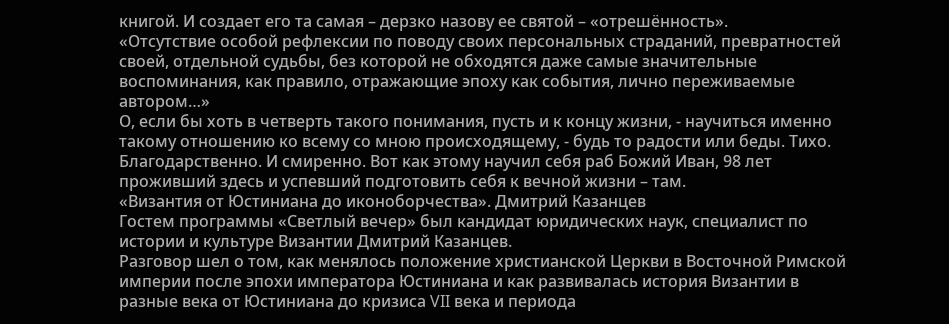книгой. И создает его та самая – дерзко назову ее святой – «отрешённость».
«Отсутствие особой рефлексии по поводу своих персональных страданий, превратностей своей, отдельной судьбы, без которой не обходятся даже самые значительные воспоминания, как правило, отражающие эпоху как события, лично переживаемые автором…»
О, если бы хоть в четверть такого понимания, пусть и к концу жизни, - научиться именно такому отношению ко всему со мною происходящему, - будь то радости или беды. Тихо. Благодарственно. И смиренно. Вот как этому научил себя раб Божий Иван, 98 лет проживший здесь и успевший подготовить себя к вечной жизни – там.
«Византия от Юстиниана до иконоборчества». Дмитрий Казанцев
Гостем программы «Светлый вечер» был кандидат юридических наук, специалист по истории и культуре Византии Дмитрий Казанцев.
Разговор шел о том, как менялось положение христианской Церкви в Восточной Римской империи после эпохи императора Юстиниана и как развивалась история Византии в разные века от Юстиниана до кризиса VII века и периода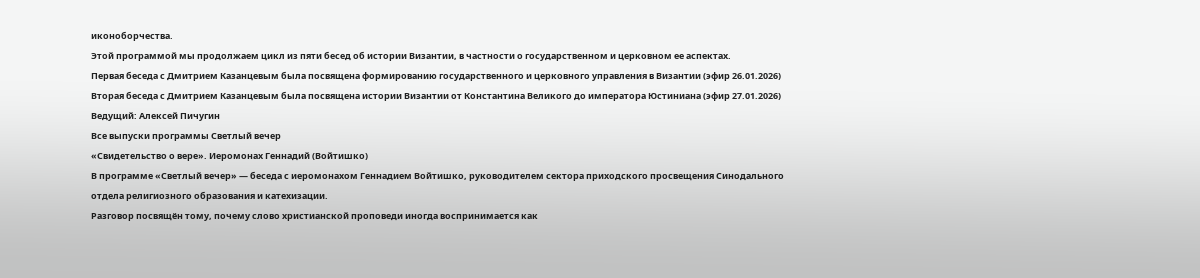иконоборчества.
Этой программой мы продолжаем цикл из пяти бесед об истории Византии, в частности о государственном и церковном ее аспектах.
Первая беседа с Дмитрием Казанцевым была посвящена формированию государственного и церковного управления в Византии (эфир 26.01.2026)
Вторая беседа с Дмитрием Казанцевым была посвящена истории Византии от Константина Великого до императора Юстиниана (эфир 27.01.2026)
Ведущий: Алексей Пичугин
Все выпуски программы Светлый вечер
«Свидетельство о вере». Иеромонах Геннадий (Войтишко)
В программе «Светлый вечер» — беседа с иеромонахом Геннадием Войтишко, руководителем сектора приходского просвещения Синодального отдела религиозного образования и катехизации.
Разговор посвящён тому, почему слово христианской проповеди иногда воспринимается как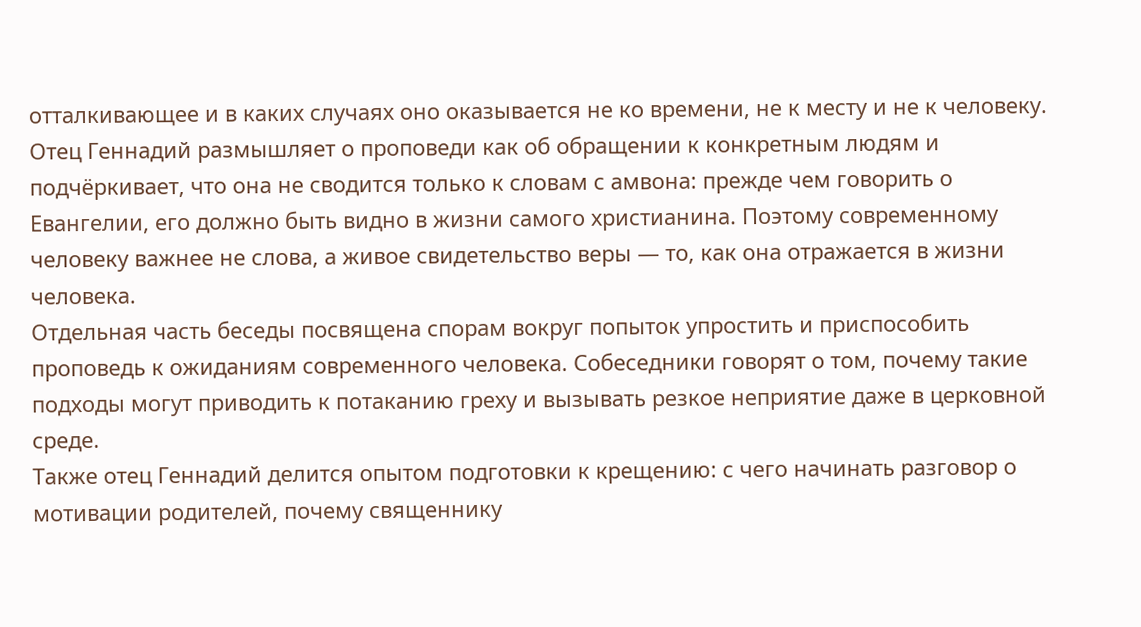отталкивающее и в каких случаях оно оказывается не ко времени, не к месту и не к человеку. Отец Геннадий размышляет о проповеди как об обращении к конкретным людям и подчёркивает, что она не сводится только к словам с амвона: прежде чем говорить о Евангелии, его должно быть видно в жизни самого христианина. Поэтому современному человеку важнее не слова, а живое свидетельство веры — то, как она отражается в жизни человека.
Отдельная часть беседы посвящена спорам вокруг попыток упростить и приспособить проповедь к ожиданиям современного человека. Собеседники говорят о том, почему такие подходы могут приводить к потаканию греху и вызывать резкое неприятие даже в церковной среде.
Также отец Геннадий делится опытом подготовки к крещению: с чего начинать разговор о мотивации родителей, почему священнику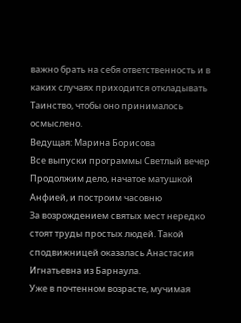важно брать на себя ответственность и в каких случаях приходится откладывать Таинство, чтобы оно принималось осмыслено.
Ведущая: Марина Борисова
Все выпуски программы Светлый вечер
Продолжим дело, начатое матушкой Анфией, и построим часовню
За возрождением святых мест нередко стоят труды простых людей. Такой сподвижницей оказалась Анастасия Игнатьевна из Барнаула.
Уже в почтенном возрасте, мучимая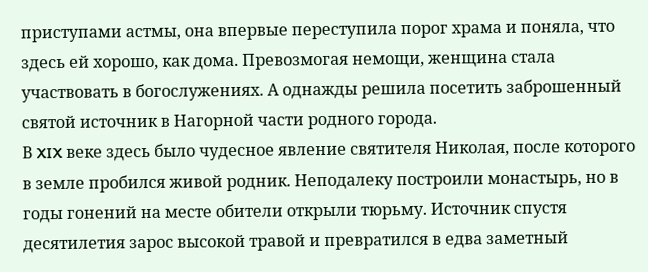приступами астмы, она впервые переступила порог храма и поняла, что здесь ей хорошо, как дома. Превозмогая немощи, женщина стала участвовать в богослужениях. А однажды решила посетить заброшенный святой источник в Нагорной части родного города.
В XIX веке здесь было чудесное явление святителя Николая, после которого в земле пробился живой родник. Неподалеку построили монастырь, но в годы гонений на месте обители открыли тюрьму. Источник спустя десятилетия зарос высокой травой и превратился в едва заметный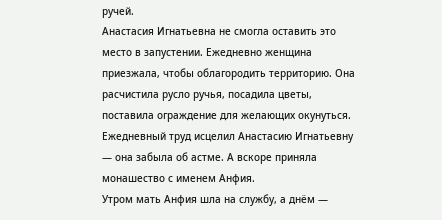ручей.
Анастасия Игнатьевна не смогла оставить это место в запустении. Ежедневно женщина приезжала, чтобы облагородить территорию. Она расчистила русло ручья, посадила цветы, поставила ограждение для желающих окунуться. Ежедневный труд исцелил Анастасию Игнатьевну — она забыла об астме. А вскоре приняла монашество с именем Анфия.
Утром мать Анфия шла на службу, а днём —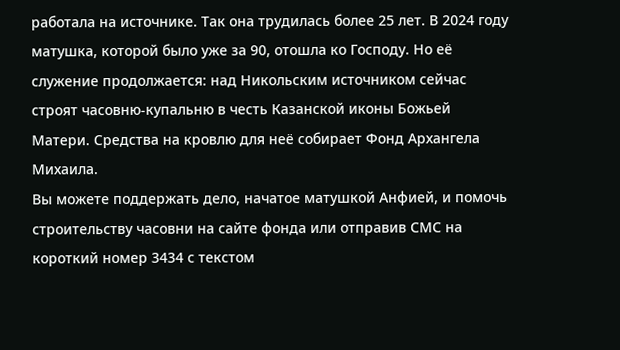работала на источнике. Так она трудилась более 25 лет. В 2024 году матушка, которой было уже за 90, отошла ко Господу. Но её служение продолжается: над Никольским источником сейчас строят часовню-купальню в честь Казанской иконы Божьей Матери. Средства на кровлю для неё собирает Фонд Архангела Михаила.
Вы можете поддержать дело, начатое матушкой Анфией, и помочь строительству часовни на сайте фонда или отправив СМС на короткий номер 3434 с текстом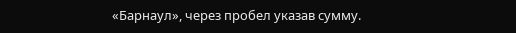«Барнаул», через пробел указав сумму.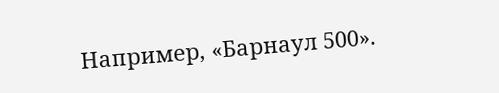Например, «Барнаул 500».